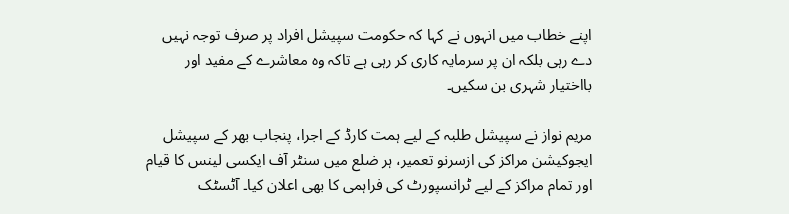اپنے خطاب میں انہوں نے کہا کہ حکومت سپیشل افراد پر صرف توجہ نہیں دے رہی بلکہ ان پر سرمایہ کاری کر رہی ہے تاکہ وہ معاشرے کے مفید اور بااختیار شہری بن سکیں۔

مریم نواز نے سپیشل طلبہ کے لیے ہمت کارڈ کے اجرا، پنجاب بھر کے سپیشل ایجوکیشن مراکز کی ازسرنو تعمیر، ہر ضلع میں سنٹر آف ایکسی لینس کا قیام اور تمام مراکز کے لیے ٹرانسپورٹ کی فراہمی کا بھی اعلان کیا۔ آٹسٹک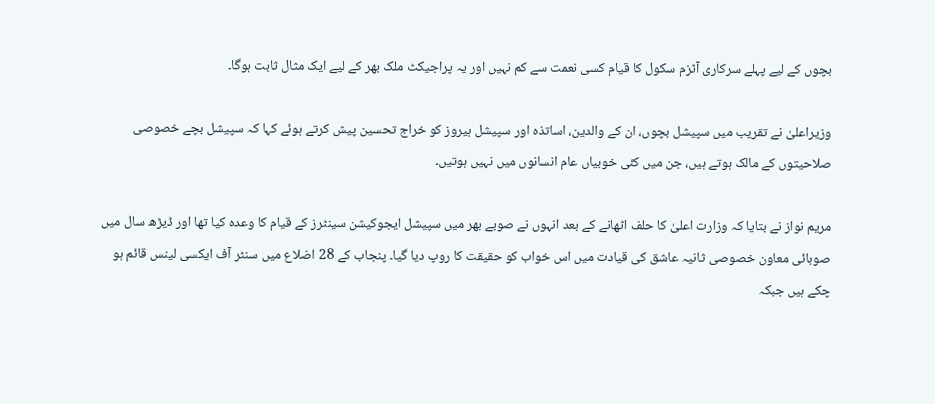بچوں کے لیے پہلے سرکاری آٹزم سکول کا قیام کسی نعمت سے کم نہیں اور یہ پراجیکٹ ملک بھر کے لیے ایک مثال ثابت ہوگا۔

وزیراعلیٰ نے تقریب میں سپیشل بچوں، ان کے والدین، اساتذہ اور سپیشل ہیروز کو خراج تحسین پیش کرتے ہوئے کہا کہ سپیشل بچے خصوصی صلاحیتوں کے مالک ہوتے ہیں، جن میں کئی خوبیاں عام انسانوں میں نہیں ہوتیں۔

مریم نواز نے بتایا کہ وزارت اعلیٰ کا حلف اٹھانے کے بعد انہوں نے صوبے بھر میں سپیشل ایجوکیشن سینٹرز کے قیام کا وعدہ کیا تھا اور ڈیڑھ سال میں صوبائی معاون خصوصی ثانیہ عاشق کی قیادت میں اس خواب کو حقیقت کا روپ دیا گیا۔ پنجاب کے 28 اضلاع میں سنٹر آف ایکسی لینس قائم ہو چکے ہیں جبکہ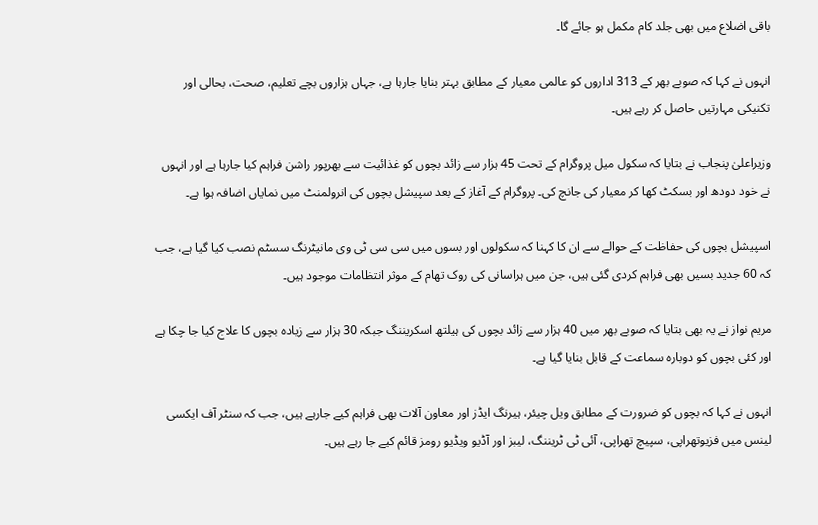باقی اضلاع میں بھی جلد کام مکمل ہو جائے گا۔

انہوں نے کہا کہ صوبے بھر کے 313 اداروں کو عالمی معیار کے مطابق بہتر بنایا جارہا ہے، جہاں ہزاروں بچے تعلیم، صحت، بحالی اور تکنیکی مہارتیں حاصل کر رہے ہیں۔

وزیراعلیٰ پنجاب نے بتایا کہ سکول میل پروگرام کے تحت 45 ہزار سے زائد بچوں کو غذائیت سے بھرپور راشن فراہم کیا جارہا ہے اور انہوں نے خود دودھ اور بسکٹ کھا کر معیار کی جانچ کی۔ پروگرام کے آغاز کے بعد سپیشل بچوں کی انرولمنٹ میں نمایاں اضافہ ہوا ہے۔

اسپیشل بچوں کی حفاظت کے حوالے سے ان کا کہنا کہ سکولوں اور بسوں میں سی سی ٹی وی مانیٹرنگ سسٹم نصب کیا گیا ہے، جب کہ 60 جدید بسیں بھی فراہم کردی گئی ہیں، جن میں ہراسانی کی روک تھام کے موثر انتظامات موجود ہیں۔

مریم نواز نے یہ بھی بتایا کہ صوبے بھر میں 40 ہزار سے زائد بچوں کی ہیلتھ اسکریننگ جبکہ 30 ہزار سے زیادہ بچوں کا علاج کیا جا چکا ہے اور کئی بچوں کو دوبارہ سماعت کے قابل بنایا گیا ہے۔

انہوں نے کہا کہ بچوں کو ضرورت کے مطابق ویل چیئر، ہیرنگ ایڈز اور معاون آلات بھی فراہم کیے جارہے ہیں، جب کہ سنٹر آف ایکسی لینس میں فزیوتھراپی، سپیچ تھراپی، آئی ٹی ٹریننگ، لیبز اور آڈیو ویڈیو رومز قائم کیے جا رہے ہیں۔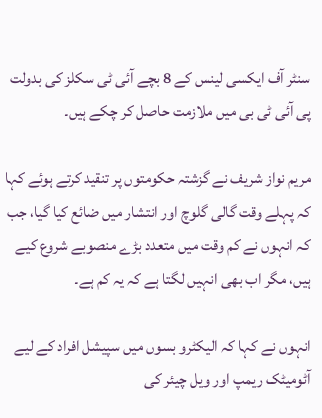سنٹر آف ایکسی لینس کے 8 بچے آئی ٹی سکلز کی بدولت پی آئی ٹی بی میں ملازمت حاصل کر چکے ہیں۔

مریم نواز شریف نے گزشتہ حکومتوں پر تنقید کرتے ہوئے کہا کہ پہلے وقت گالی گلوچ اور انتشار میں ضائع کیا گیا، جب کہ انہوں نے کم وقت میں متعدد بڑے منصوبے شروع کیے ہیں، مگر اب بھی انہیں لگتا ہے کہ یہ کم ہے۔

انہوں نے کہا کہ الیکٹرو بسوں میں سپیشل افراد کے لیے آٹومیٹک ریمپ اور ویل چیئر کی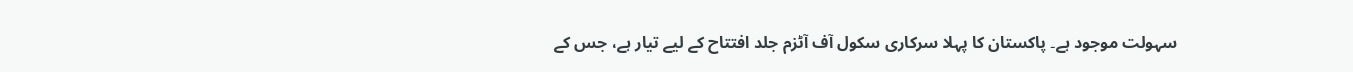سہولت موجود ہے۔ پاکستان کا پہلا سرکاری سکول آف آٹزم جلد افتتاح کے لیے تیار ہے، جس کے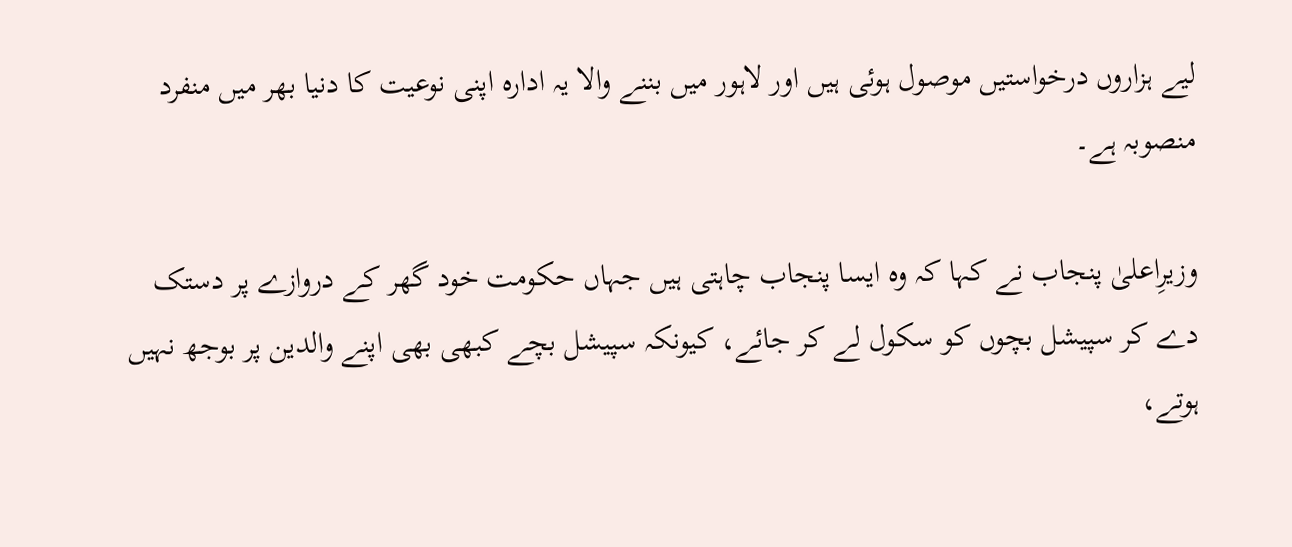لیے ہزاروں درخواستیں موصول ہوئی ہیں اور لاہور میں بننے والا یہ ادارہ اپنی نوعیت کا دنیا بھر میں منفرد منصوبہ ہے۔

وزیرِاعلیٰ پنجاب نے کہا کہ وہ ایسا پنجاب چاہتی ہیں جہاں حکومت خود گھر کے دروازے پر دستک دے کر سپیشل بچوں کو سکول لے کر جائے، کیونکہ سپیشل بچے کبھی بھی اپنے والدین پر بوجھ نہیں ہوتے،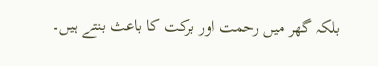بلکہ گھر میں رحمت اور برکت کا باعث بنتے ہیں۔